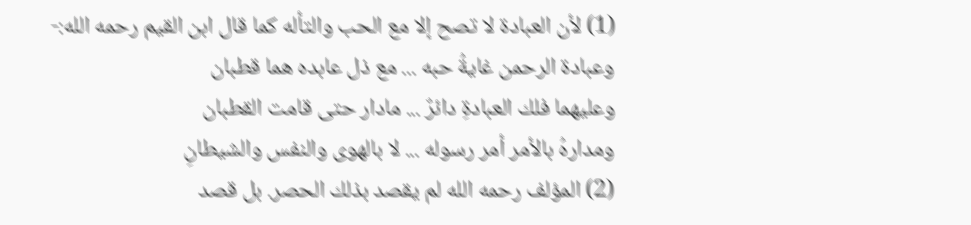(1) لأن العبادة لا تصح إلا مع الحب والتأله كما قال ابن القيم رحمه الله:-
وعبادة الرحمن غايةُ حبه ... مع ذل عابده هما قطبان
وعليهما فلك العبادةِ دائرٌ ... مادار حتى قامت القطبان
ومدارهُ بالأمر أمر رسوله ... لا بالهوى والنفس والشيطانِ
(2) المؤلف رحمه الله لم يقصد بذلك الحصر. بل قصد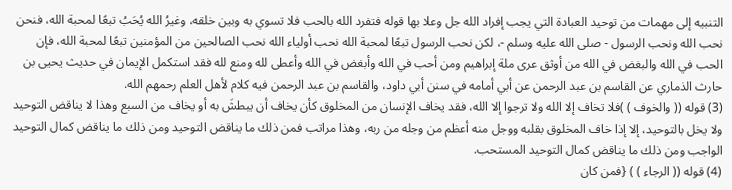التنبيه إلى مهمات من توحيد العبادة التي يجب إفراد الله جل وعلا بها قوله فتفرد الله بالحب فلا تسوي به وبين خلقه، وغيرُ الله يُحَبُ تبعًا لمحبة الله، فنحن نحب الله ونحب الرسول - صلى الله عليه وسلم -، لكن نحب الرسول تبعًا لمحبة الله نحب أولياء الله نحب الصالحين من المؤمنين تبعًا لمحبة الله، فإن الحب في الله والبغض في الله من أوثق عرى ملة إبراهيم ومن أحب في الله وأبغض في الله وأعطى لله ومنع لله فقد استكمل الإيمان في حديث يحيى بن حارث الذماري عن القاسم بن عبد الرحمن عن أبي أمامه في سنن أبي داود، والقاسم بن عبد الرحمن فيه كلام لأهل العلم رحمهم الله.
(3) قوله (( والخوف ) )فلا تخاف إلا الله ولا ترجوا إلا الله، فقد يخاف الإنسان من المخلوق كأن يخاف أن يبطشَ به أو يخاف من السبع وهذا لا يناقض التوحيد ولا يخل بالتوحيد، إلا إذا خاف المخلوق بقلبه ووجل منه أعظم من وجله من ربه، وهذا مراتب فمن ذلك ما يناقض التوحيد ومن ذلك ما يناقض كمال التوحيد الواجب ومن ذلك ما يناقض كمال التوحيد المستحب.
(4) قوله (( الرجاء ) ) {فمن كان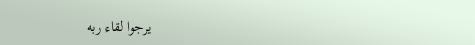يرجوا لقاء ربه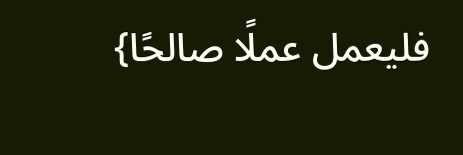فليعمل عملًا صالحًا}